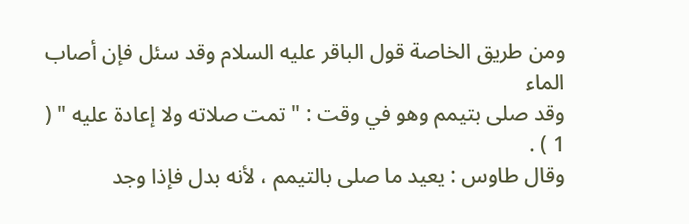ومن طريق الخاصة قول الباقر عليه السلام وقد سئل فإن أصاب الماء
وقد صلى بتيمم وهو في وقت : " تمت صلاته ولا إعادة عليه " ( 1 ) .
وقال طاوس : يعيد ما صلى بالتيمم ، لأنه بدل فإذا وجد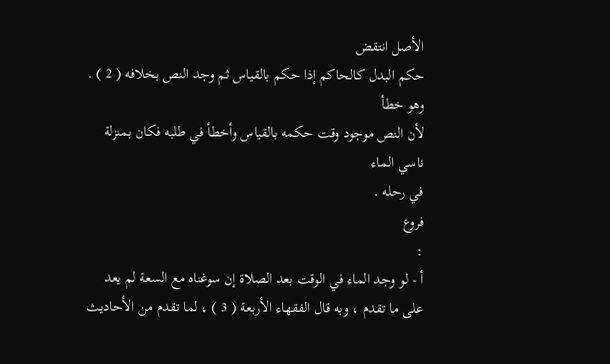الأصل انتقض
حكم البدل كالحاكم إذا حكم بالقياس ثم وجد النص بخلافه ( 2 ) . وهو خطأ
لأن النص موجود وقت حكمه بالقياس وأخطأ في طلبه فكان بمنزلة ناسي الماء
في رحله .
فروع
:
أ - لو وجد الماء في الوقت بعد الصلاة إن سوغناه مع السعة لم يعد
على ما تقدم ، وبه قال الفقهاء الأربعة ( 3 ) ، لما تقدم من الأحاديث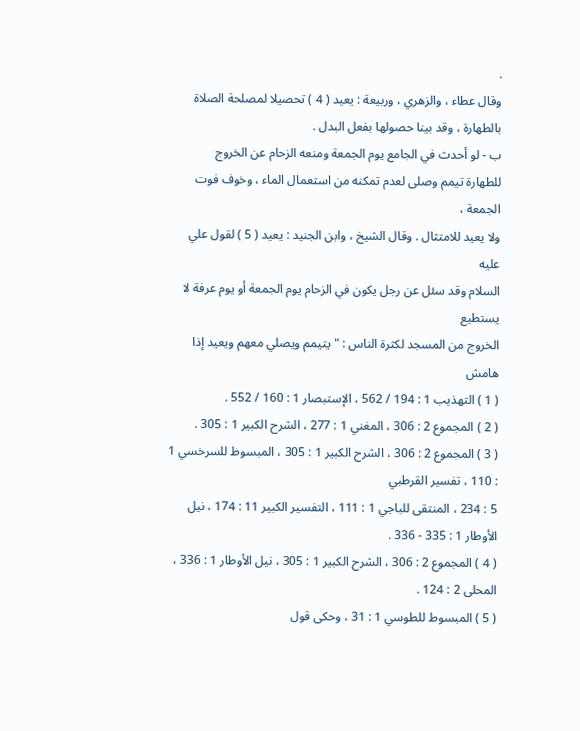.
وقال عطاء ، والزهري ، وربيعة : يعيد ( 4 ) تحصيلا لمصلحة الصلاة
بالطهارة ، وقد بينا حصولها بفعل البدل .
ب - لو أحدث في الجامع يوم الجمعة ومنعه الزحام عن الخروج
للطهارة تيمم وصلى لعدم تمكنه من استعمال الماء ، وخوف فوت الجمعة ،
ولا يعيد للامتثال . وقال الشيخ ، وابن الجنيد : يعيد ( 5 ) لقول علي عليه
السلام وقد سئل عن رجل يكون في الزحام يوم الجمعة أو يوم عرفة لا يستطيع
الخروج من المسجد لكثرة الناس : " يتيمم ويصلي معهم ويعيد إذا
هامش
( 1 ) التهذيب 1 : 194 / 562 ، الإستبصار 1 : 160 / 552 .
( 2 ) المجموع 2 : 306 ، المغني 1 : 277 ، الشرح الكبير 1 : 305 .
( 3 ) المجموع 2 : 306 ، الشرح الكبير 1 : 305 ، المبسوط للسرخسي 1 : 110 ، تفسير القرطبي
5 : 234 ، المنتقى للباجي 1 : 111 ، التفسير الكبير 11 : 174 ، نيل الأوطار 1 : 335 - 336 .
( 4 ) المجموع 2 : 306 ، الشرح الكبير 1 : 305 ، نيل الأوطار 1 : 336 ، المحلى 2 : 124 .
( 5 ) المبسوط للطوسي 1 : 31 ، وحكى قول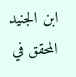ابن الجنيد المحقق في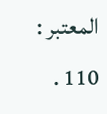المعتبر : 110 .